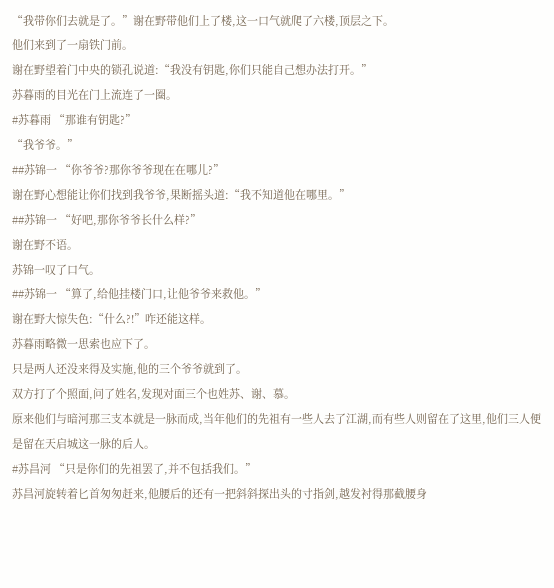“我带你们去就是了。”谢在野带他们上了楼,这一口气就爬了六楼,顶层之下。
他们来到了一扇铁门前。
谢在野望着门中央的锁孔说道:“我没有钥匙,你们只能自己想办法打开。”
苏暮雨的目光在门上流连了一圈。
#苏暮雨 “那谁有钥匙?”
“我爷爷。”
##苏锦一 “你爷爷?那你爷爷现在在哪儿?”
谢在野心想能让你们找到我爷爷,果断摇头道:“我不知道他在哪里。”
##苏锦一 “好吧,那你爷爷长什么样?”
谢在野不语。
苏锦一叹了口气。
##苏锦一 “算了,给他挂楼门口,让他爷爷来救他。”
谢在野大惊失色:“什么?!”咋还能这样。
苏暮雨略微一思索也应下了。
只是两人还没来得及实施,他的三个爷爷就到了。
双方打了个照面,问了姓名,发现对面三个也姓苏、谢、慕。
原来他们与暗河那三支本就是一脉而成,当年他们的先祖有一些人去了江湖,而有些人则留在了这里,他们三人便是留在天启城这一脉的后人。
#苏昌河 “只是你们的先祖罢了,并不包括我们。”
苏昌河旋转着匕首匆匆赶来,他腰后的还有一把斜斜探出头的寸指剑,越发衬得那截腰身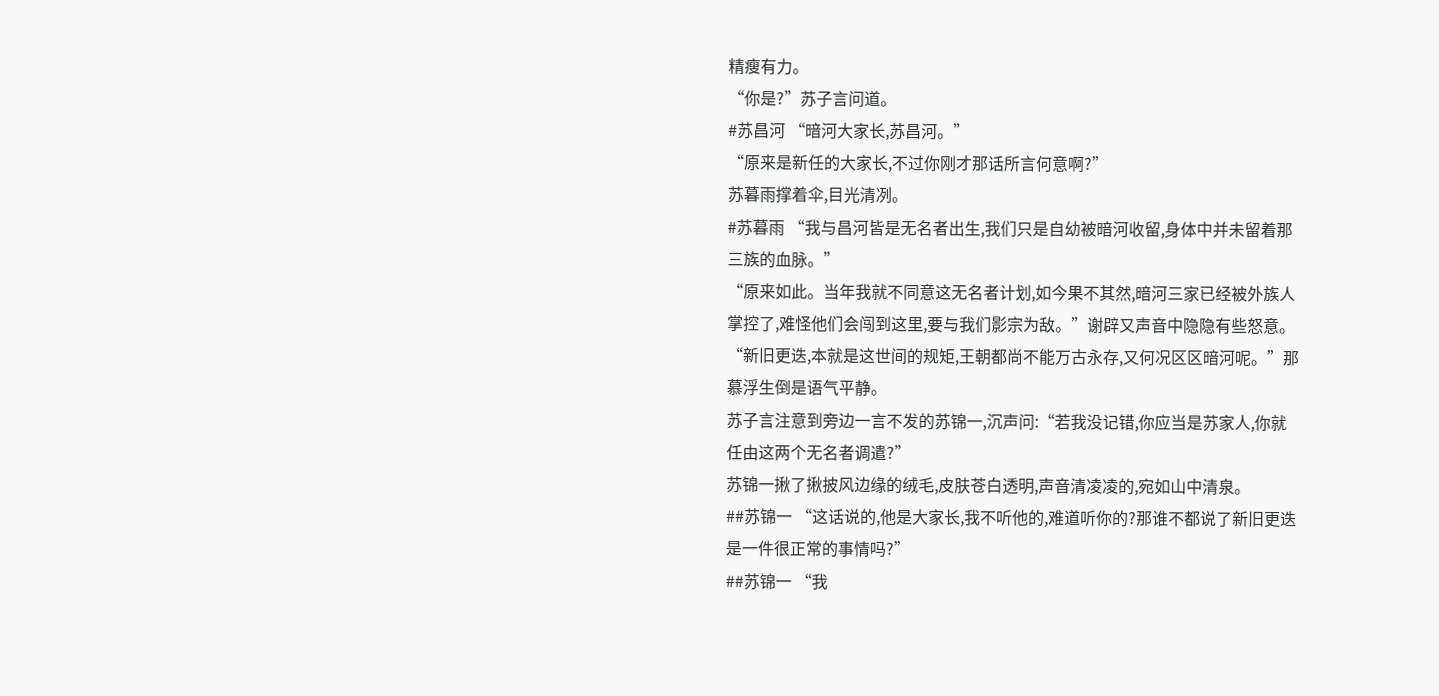精瘦有力。
“你是?”苏子言问道。
#苏昌河 “暗河大家长,苏昌河。”
“原来是新任的大家长,不过你刚才那话所言何意啊?”
苏暮雨撑着伞,目光清冽。
#苏暮雨 “我与昌河皆是无名者出生,我们只是自幼被暗河收留,身体中并未留着那三族的血脉。”
“原来如此。当年我就不同意这无名者计划,如今果不其然,暗河三家已经被外族人掌控了,难怪他们会闯到这里,要与我们影宗为敌。”谢辟又声音中隐隐有些怒意。
“新旧更迭,本就是这世间的规矩,王朝都尚不能万古永存,又何况区区暗河呢。”那慕浮生倒是语气平静。
苏子言注意到旁边一言不发的苏锦一,沉声问:“若我没记错,你应当是苏家人,你就任由这两个无名者调遣?”
苏锦一揪了揪披风边缘的绒毛,皮肤苍白透明,声音清凌凌的,宛如山中清泉。
##苏锦一 “这话说的,他是大家长,我不听他的,难道听你的?那谁不都说了新旧更迭是一件很正常的事情吗?”
##苏锦一 “我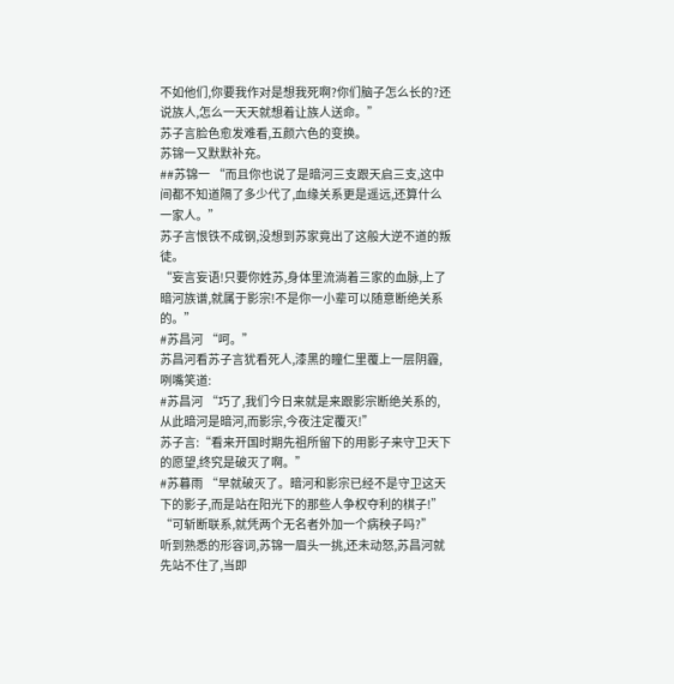不如他们,你要我作对是想我死啊?你们脑子怎么长的?还说族人,怎么一天天就想着让族人送命。”
苏子言脸色愈发难看,五颜六色的变换。
苏锦一又默默补充。
##苏锦一 “而且你也说了是暗河三支跟天启三支,这中间都不知道隔了多少代了,血缘关系更是遥远,还算什么一家人。”
苏子言恨铁不成钢,没想到苏家竟出了这般大逆不道的叛徒。
“妄言妄语!只要你姓苏,身体里流淌着三家的血脉,上了暗河族谱,就属于影宗!不是你一小辈可以随意断绝关系的。”
#苏昌河 “呵。”
苏昌河看苏子言犹看死人,漆黑的瞳仁里覆上一层阴霾,咧嘴笑道:
#苏昌河 “巧了,我们今日来就是来跟影宗断绝关系的,从此暗河是暗河,而影宗,今夜注定覆灭!”
苏子言:“看来开国时期先祖所留下的用影子来守卫天下的愿望,终究是破灭了啊。”
#苏暮雨 “早就破灭了。暗河和影宗已经不是守卫这天下的影子,而是站在阳光下的那些人争权夺利的棋子!”
“可斩断联系,就凭两个无名者外加一个病秧子吗?”
听到熟悉的形容词,苏锦一眉头一挑,还未动怒,苏昌河就先站不住了,当即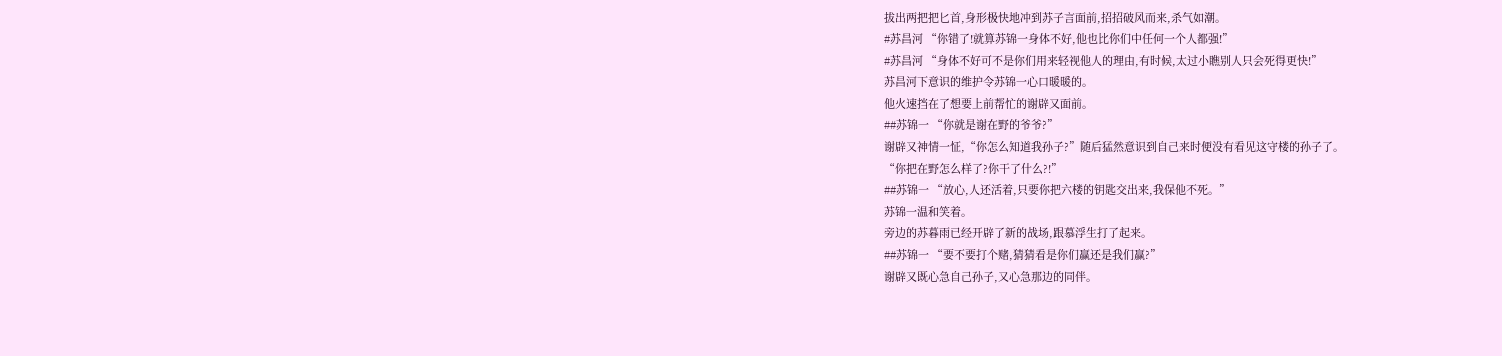拔出两把把匕首,身形极快地冲到苏子言面前,招招破风而来,杀气如潮。
#苏昌河 “你错了!就算苏锦一身体不好,他也比你们中任何一个人都强!”
#苏昌河 “身体不好可不是你们用来轻视他人的理由,有时候,太过小瞧别人只会死得更快!”
苏昌河下意识的维护令苏锦一心口暖暖的。
他火速挡在了想要上前帮忙的谢辟又面前。
##苏锦一 “你就是谢在野的爷爷?”
谢辟又神情一怔,“你怎么知道我孙子?”随后猛然意识到自己来时便没有看见这守楼的孙子了。
“你把在野怎么样了?你干了什么?!”
##苏锦一 “放心,人还活着,只要你把六楼的钥匙交出来,我保他不死。”
苏锦一温和笑着。
旁边的苏暮雨已经开辟了新的战场,跟慕浮生打了起来。
##苏锦一 “要不要打个赌,猜猜看是你们赢还是我们赢?”
谢辟又既心急自己孙子,又心急那边的同伴。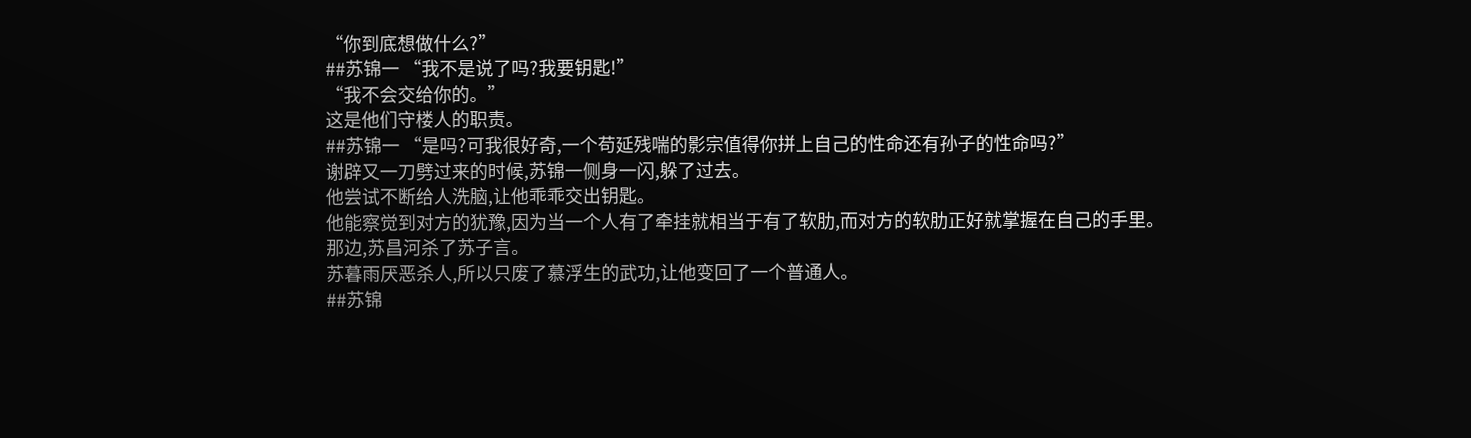“你到底想做什么?”
##苏锦一 “我不是说了吗?我要钥匙!”
“我不会交给你的。”
这是他们守楼人的职责。
##苏锦一 “是吗?可我很好奇,一个苟延残喘的影宗值得你拼上自己的性命还有孙子的性命吗?”
谢辟又一刀劈过来的时候,苏锦一侧身一闪,躲了过去。
他尝试不断给人洗脑,让他乖乖交出钥匙。
他能察觉到对方的犹豫,因为当一个人有了牵挂就相当于有了软肋,而对方的软肋正好就掌握在自己的手里。
那边,苏昌河杀了苏子言。
苏暮雨厌恶杀人,所以只废了慕浮生的武功,让他变回了一个普通人。
##苏锦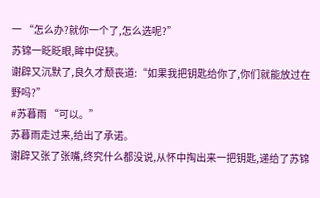一 “怎么办?就你一个了,怎么选呢?”
苏锦一眨眨眼,眸中促狭。
谢辟又沉默了,良久才颓丧道:“如果我把钥匙给你了,你们就能放过在野吗?”
#苏暮雨 “可以。”
苏暮雨走过来,给出了承诺。
谢辟又张了张嘴,终究什么都没说,从怀中掏出来一把钥匙,递给了苏锦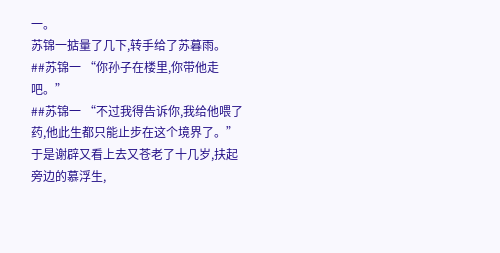一。
苏锦一掂量了几下,转手给了苏暮雨。
##苏锦一 “你孙子在楼里,你带他走吧。”
##苏锦一 “不过我得告诉你,我给他喂了药,他此生都只能止步在这个境界了。”
于是谢辟又看上去又苍老了十几岁,扶起旁边的慕浮生,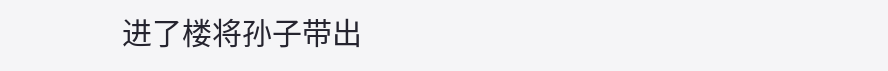进了楼将孙子带出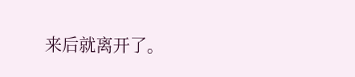来后就离开了。